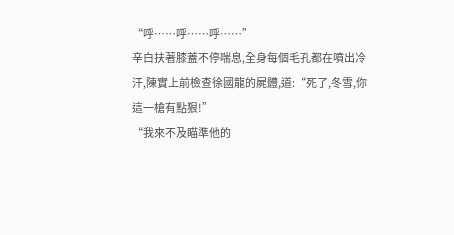“呼……呼……呼……”
辛白扶著膝蓋不停喘息,全身每個毛孔都在噴出冷汗,陳實上前檢查徐國龍的屍體,道:“死了,冬雪,你這一槍有點狠!”
“我來不及瞄準他的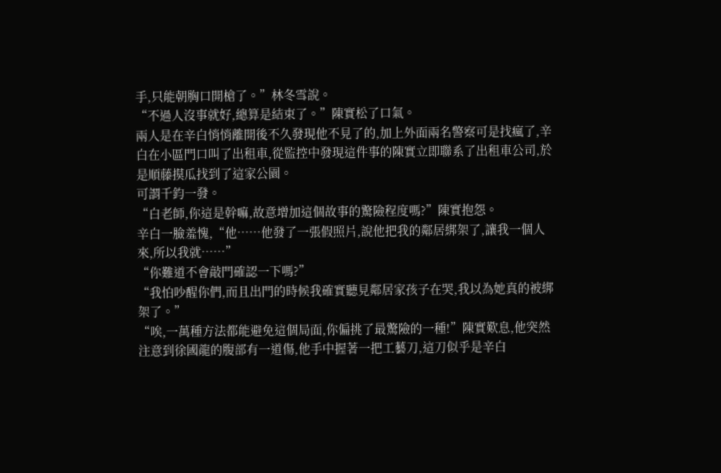手,只能朝胸口開槍了。”林冬雪說。
“不過人沒事就好,總算是結束了。”陳實松了口氣。
兩人是在辛白悄悄離開後不久發現他不見了的,加上外面兩名警察可是找瘋了,辛白在小區門口叫了出租車,從監控中發現這件事的陳實立即聯系了出租車公司,於是順藤摸瓜找到了這家公園。
可謂千鈞一發。
“白老師,你這是幹嘛,故意增加這個故事的驚險程度嗎?”陳實抱怨。
辛白一臉羞愧,“他……他發了一張假照片,說他把我的鄰居綁架了,讓我一個人來,所以我就……”
“你難道不會敲門確認一下嗎?”
“我怕吵醒你們,而且出門的時候我確實聽見鄰居家孩子在哭,我以為她真的被綁架了。”
“唉,一萬種方法都能避免這個局面,你偏挑了最驚險的一種!”陳實歎息,他突然注意到徐國龍的腹部有一道傷,他手中握著一把工藝刀,這刀似乎是辛白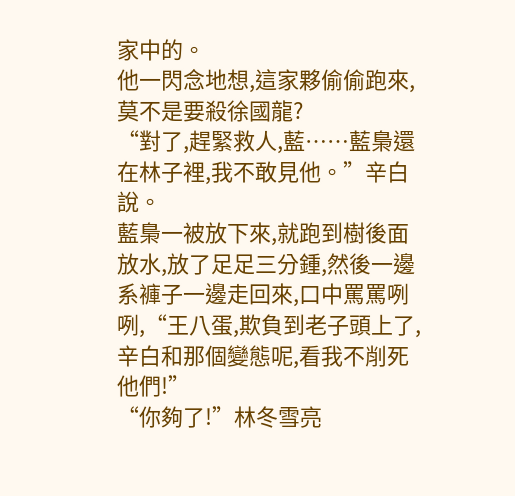家中的。
他一閃念地想,這家夥偷偷跑來,莫不是要殺徐國龍?
“對了,趕緊救人,藍……藍梟還在林子裡,我不敢見他。”辛白說。
藍梟一被放下來,就跑到樹後面放水,放了足足三分鍾,然後一邊系褲子一邊走回來,口中罵罵咧咧,“王八蛋,欺負到老子頭上了,辛白和那個變態呢,看我不削死他們!”
“你夠了!”林冬雪亮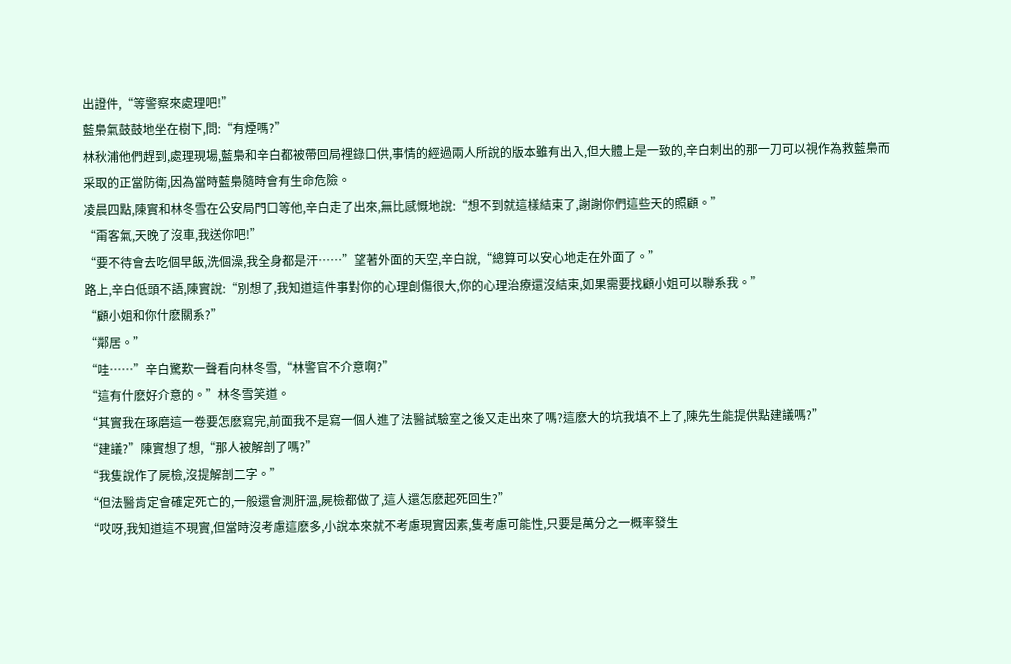出證件,“等警察來處理吧!”
藍梟氣鼓鼓地坐在樹下,問:“有煙嗎?”
林秋浦他們趕到,處理現場,藍梟和辛白都被帶回局裡錄口供,事情的經過兩人所說的版本雖有出入,但大體上是一致的,辛白刺出的那一刀可以視作為救藍梟而采取的正當防衛,因為當時藍梟隨時會有生命危險。
凌晨四點,陳實和林冬雪在公安局門口等他,辛白走了出來,無比感慨地說:“想不到就這樣結束了,謝謝你們這些天的照顧。”
“甭客氣,天晚了沒車,我送你吧!”
“要不待會去吃個早飯,洗個澡,我全身都是汗……”望著外面的天空,辛白說,“總算可以安心地走在外面了。”
路上,辛白低頭不語,陳實說:“別想了,我知道這件事對你的心理創傷很大,你的心理治療還沒結束,如果需要找顧小姐可以聯系我。”
“顧小姐和你什麽關系?”
“鄰居。”
“哇……”辛白驚歎一聲看向林冬雪,“林警官不介意啊?”
“這有什麽好介意的。”林冬雪笑道。
“其實我在琢磨這一卷要怎麽寫完,前面我不是寫一個人進了法醫試驗室之後又走出來了嗎?這麽大的坑我填不上了,陳先生能提供點建議嗎?”
“建議?”陳實想了想,“那人被解剖了嗎?”
“我隻說作了屍檢,沒提解剖二字。”
“但法醫肯定會確定死亡的,一般還會測肝溫,屍檢都做了,這人還怎麽起死回生?”
“哎呀,我知道這不現實,但當時沒考慮這麽多,小說本來就不考慮現實因素,隻考慮可能性,只要是萬分之一概率發生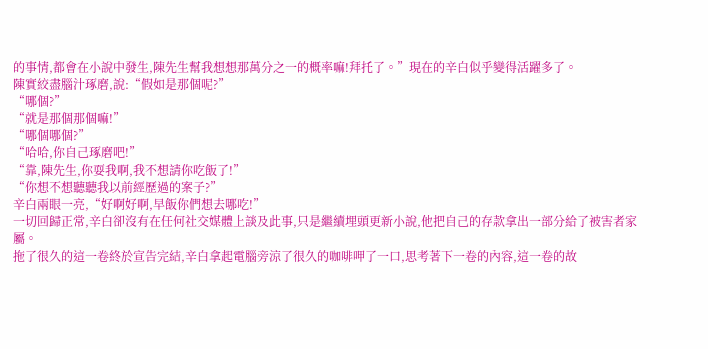的事情,都會在小說中發生,陳先生幫我想想那萬分之一的概率嘛!拜托了。”現在的辛白似乎變得活躍多了。
陳實絞盡腦汁琢磨,說:“假如是那個呢?”
“哪個?”
“就是那個那個嘛!”
“哪個哪個?”
“哈哈,你自己琢磨吧!”
“靠,陳先生,你耍我啊,我不想請你吃飯了!”
“你想不想聽聽我以前經歷過的案子?”
辛白兩眼一亮,“好啊好啊,早飯你們想去哪吃!”
一切回歸正常,辛白卻沒有在任何社交媒體上談及此事,只是繼續埋頭更新小說,他把自己的存款拿出一部分給了被害者家屬。
拖了很久的這一卷終於宣告完結,辛白拿起電腦旁涼了很久的咖啡呷了一口,思考著下一卷的內容,這一卷的故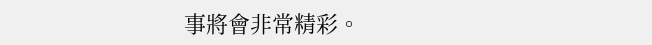事將會非常精彩。